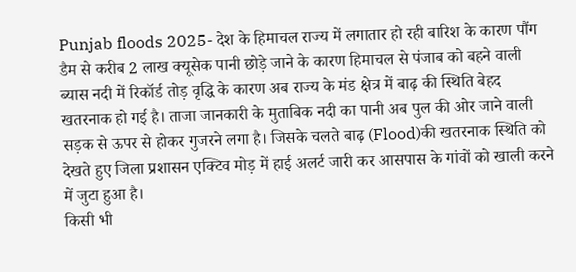Punjab floods 2025- देश के हिमाचल राज्य में लगातार हो रही बारिश के कारण पौंग डैम से करीब 2 लाख क्यूसेक पानी छोड़े जाने के कारण हिमाचल से पंजाब को बहने वाली ब्यास नदी में रिकॉर्ड तोड़ वृद्धि के कारण अब राज्य के मंड क्षेत्र में बाढ़ की स्थिति बेहद खतरनाक हो गई है। ताजा जानकारी के मुताबिक नदी का पानी अब पुल की ओर जाने वाली सड़क से ऊपर से होकर गुजरने लगा है। जिसके चलते बाढ़ (Flood)की खतरनाक स्थिति को देखते हुए जिला प्रशासन एक्टिव मोड़ में हाई अलर्ट जारी कर आसपास के गांवों को खाली करने में जुटा हुआ है।
किसी भी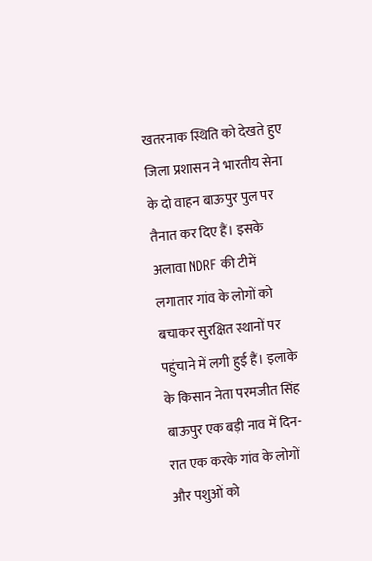खतरनाक स्थिति को देखते हुए जिला प्रशासन ने भारतीय सेना के दो वाहन बाऊपुर पुल पर तैनात कर दिए हैं। इसके अलावा NDRF की टीमें लगातार गांव के लोगों को बचाकर सुरक्षित स्थानों पर पहुंचाने में लगी हुई हैं। इलाके के किसान नेता परमजीत सिंह बाऊपुर एक बड़ी नाव में दिन-रात एक करके गांव के लोगों और पशुओं को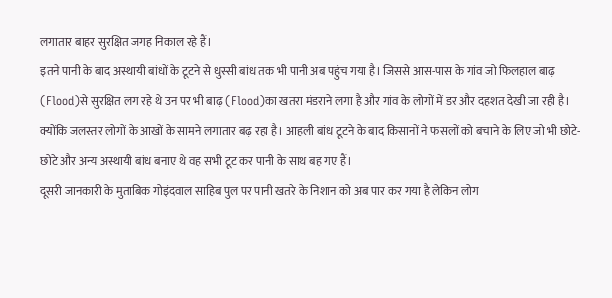लगातार बाहर सुरक्षित जगह निकाल रहे हैं।
इतने पानी के बाद अस्थायी बांधों के टूटने से धुस्सी बांध तक भी पानी अब पहुंच गया है। जिससे आस-पास के गांव जो फिलहाल बाढ़ (Flood)से सुरक्षित लग रहे थे उन पर भी बाढ़ (Flood)का खतरा मंडराने लगा है और गांव के लोगों में डर और दहशत देखी जा रही है। क्योंकि जलस्तर लोगों के आखों के सामने लगातार बढ़ रहा है। आहली बांध टूटने के बाद किसानों ने फसलों को बचाने के लिए जो भी छोटे-छोटे और अन्य अस्थायी बांध बनाए थे वह सभी टूट कर पानी के साथ बह गए हैं।
दूसरी जानकारी के मुताबिक गोइंदवाल साहिब पुल पर पानी खतरे के निशान को अब पार कर गया है लेकिन लोग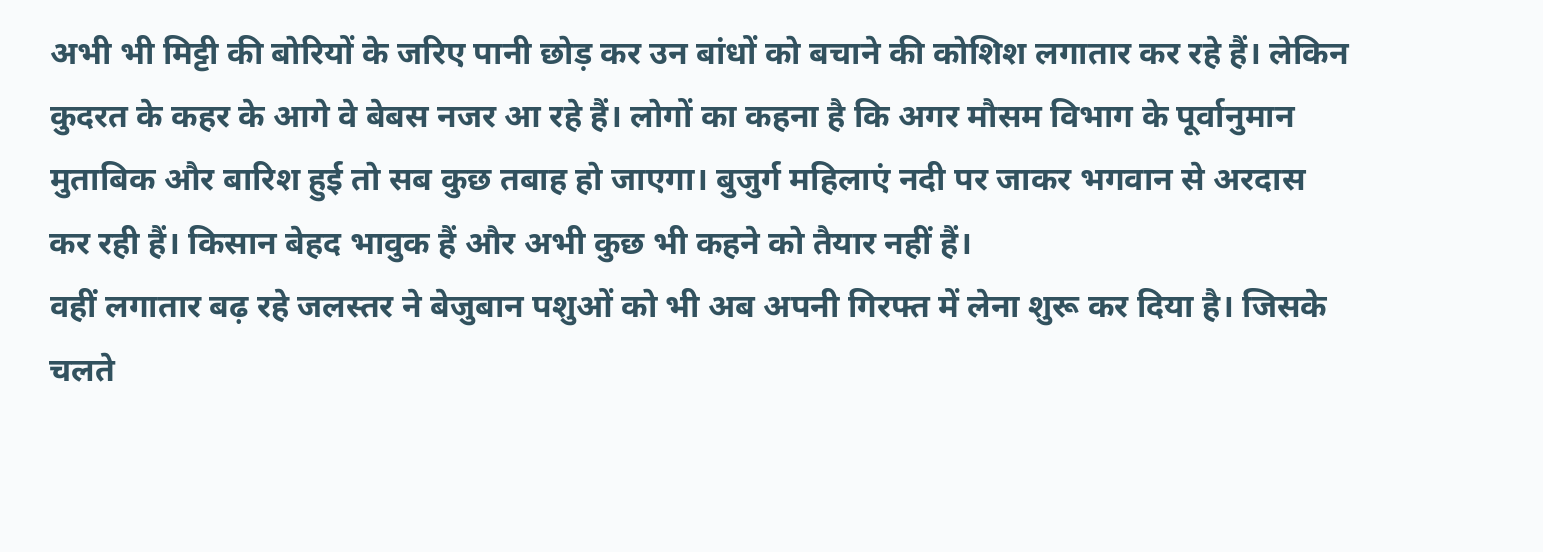अभी भी मिट्टी की बोरियों के जरिए पानी छोड़ कर उन बांधों को बचाने की कोशिश लगातार कर रहे हैं। लेकिन कुदरत के कहर के आगे वे बेबस नजर आ रहे हैं। लोगों का कहना है कि अगर मौसम विभाग के पूर्वानुमान मुताबिक और बारिश हुई तो सब कुछ तबाह हो जाएगा। बुजुर्ग महिलाएं नदी पर जाकर भगवान से अरदास कर रही हैं। किसान बेहद भावुक हैं और अभी कुछ भी कहने को तैयार नहीं हैं।
वहीं लगातार बढ़ रहे जलस्तर ने बेजुबान पशुओं को भी अब अपनी गिरफ्त में लेना शुरू कर दिया है। जिसके चलते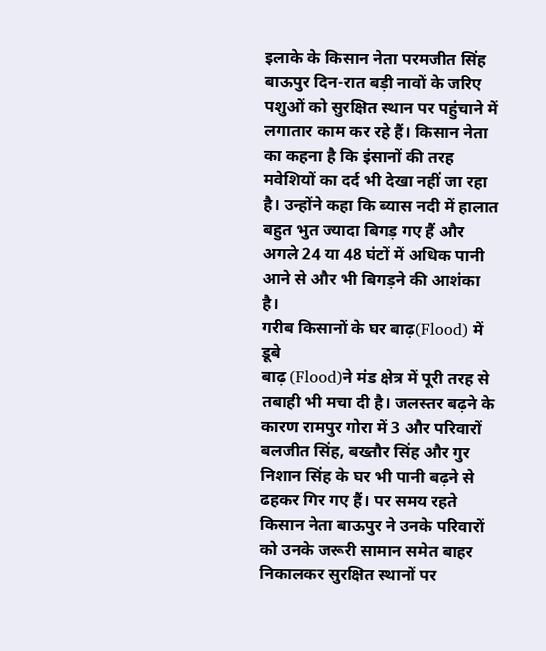इलाके के किसान नेता परमजीत सिंह बाऊपुर दिन-रात बड़ी नावों के जरिए पशुओं को सुरक्षित स्थान पर पहुंचाने में लगातार काम कर रहे हैं। किसान नेता का कहना है कि इंसानों की तरह मवेशियों का दर्द भी देखा नहीं जा रहा है। उन्होंने कहा कि ब्यास नदी में हालात बहुत भुत ज्यादा बिगड़ गए हैं और अगले 24 या 48 घंटों में अधिक पानी आने से और भी बिगड़ने की आशंका है।
गरीब किसानों के घर बाढ़(Flood) में डूबे
बाढ़ (Flood)ने मंड क्षेत्र में पूरी तरह से तबाही भी मचा दी है। जलस्तर बढ़ने के कारण रामपुर गोरा में 3 और परिवारों बलजीत सिंह, बख्तौर सिंह और गुर निशान सिंह के घर भी पानी बढ़ने से ढहकर गिर गए हैं। पर समय रहते किसान नेता बाऊपुर ने उनके परिवारों को उनके जरूरी सामान समेत बाहर निकालकर सुरक्षित स्थानों पर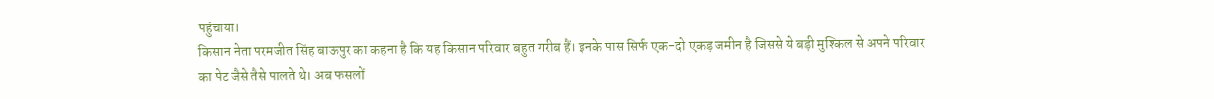पहुंचाया।
किसान नेता परमजीत सिंह बाऊपुर का कहना है कि यह किसान परिवार बहुत गरीब हैं। इनके पास सिर्फ एक-दो एकड़ जमीन है जिससे ये बड़ी मुश्किल से अपने परिवार का पेट जैसे तैसे पालते थे। अब फसलों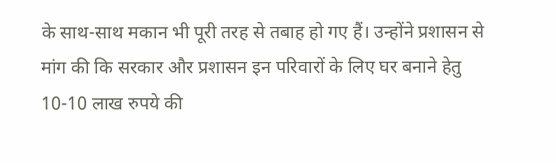के साथ-साथ मकान भी पूरी तरह से तबाह हो गए हैं। उन्होंने प्रशासन से मांग की कि सरकार और प्रशासन इन परिवारों के लिए घर बनाने हेतु 10-10 लाख रुपये की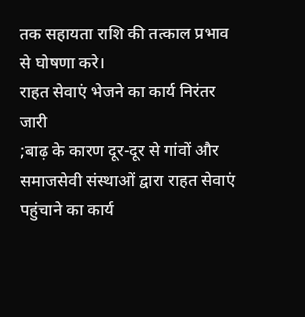तक सहायता राशि की तत्काल प्रभाव से घोषणा करे।
राहत सेवाएं भेजने का कार्य निरंतर जारी
;बाढ़ के कारण दूर-दूर से गांवों और समाजसेवी संस्थाओं द्वारा राहत सेवाएं पहुंचाने का कार्य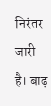निरंतर जारी है। बाढ़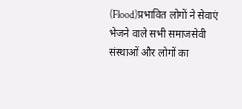(Flood)प्रभावित लोगों ने सेवाएं भेजने वाले सभी समाजसेवी संस्थाओं और लोगों का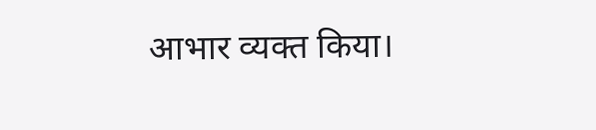आभार व्यक्त किया।